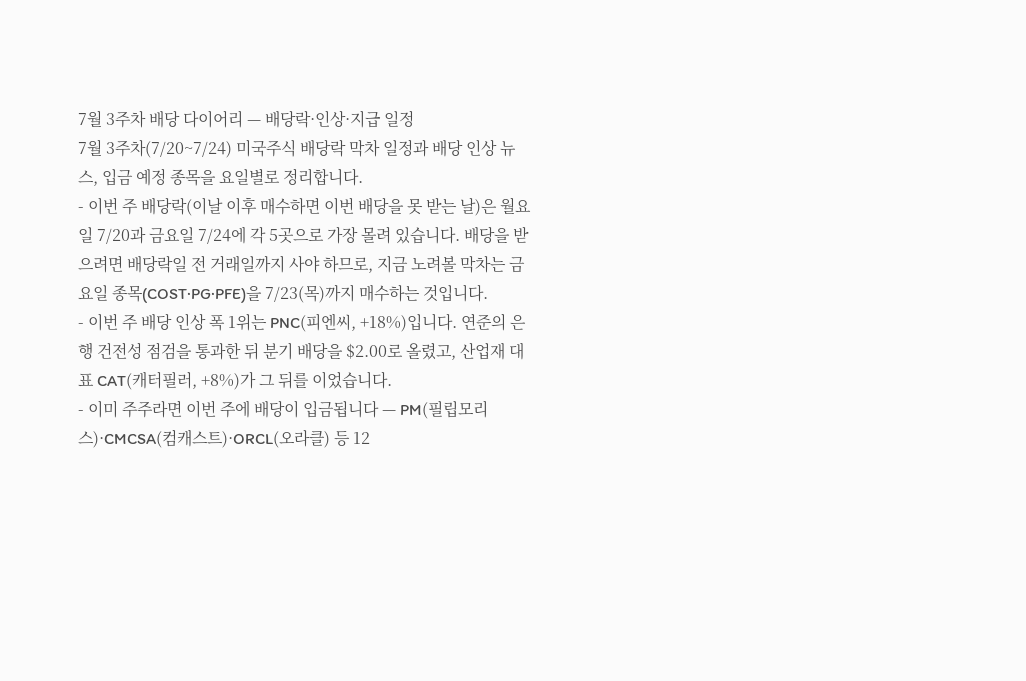7월 3주차 배당 다이어리 — 배당락·인상·지급 일정
7월 3주차(7/20~7/24) 미국주식 배당락 막차 일정과 배당 인상 뉴스, 입금 예정 종목을 요일별로 정리합니다.
- 이번 주 배당락(이날 이후 매수하면 이번 배당을 못 받는 날)은 월요일 7/20과 금요일 7/24에 각 5곳으로 가장 몰려 있습니다. 배당을 받으려면 배당락일 전 거래일까지 사야 하므로, 지금 노려볼 막차는 금요일 종목(COST·PG·PFE)을 7/23(목)까지 매수하는 것입니다.
- 이번 주 배당 인상 폭 1위는 PNC(피엔씨, +18%)입니다. 연준의 은행 건전성 점검을 통과한 뒤 분기 배당을 $2.00로 올렸고, 산업재 대표 CAT(캐터필러, +8%)가 그 뒤를 이었습니다.
- 이미 주주라면 이번 주에 배당이 입금됩니다 — PM(필립모리스)·CMCSA(컴캐스트)·ORCL(오라클) 등 12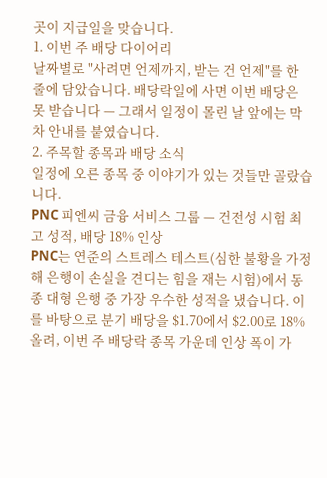곳이 지급일을 맞습니다.
1. 이번 주 배당 다이어리
날짜별로 "사려면 언제까지, 받는 건 언제"를 한 줄에 담았습니다. 배당락일에 사면 이번 배당은 못 받습니다 — 그래서 일정이 몰린 날 앞에는 막차 안내를 붙였습니다.
2. 주목할 종목과 배당 소식
일정에 오른 종목 중 이야기가 있는 것들만 골랐습니다.
PNC 피엔씨 금융 서비스 그룹 — 건전성 시험 최고 성적, 배당 18% 인상
PNC는 연준의 스트레스 테스트(심한 불황을 가정해 은행이 손실을 견디는 힘을 재는 시험)에서 동종 대형 은행 중 가장 우수한 성적을 냈습니다. 이를 바탕으로 분기 배당을 $1.70에서 $2.00로 18% 올려, 이번 주 배당락 종목 가운데 인상 폭이 가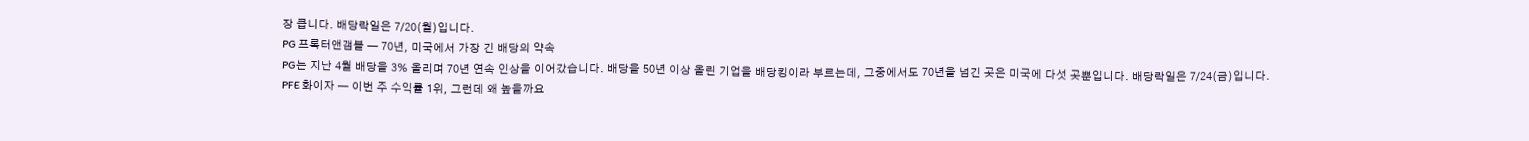장 큽니다. 배당락일은 7/20(월)입니다.
PG 프록터앤갬블 — 70년, 미국에서 가장 긴 배당의 약속
PG는 지난 4월 배당을 3% 올리며 70년 연속 인상을 이어갔습니다. 배당을 50년 이상 올린 기업을 배당킹이라 부르는데, 그중에서도 70년을 넘긴 곳은 미국에 다섯 곳뿐입니다. 배당락일은 7/24(금)입니다.
PFE 화이자 — 이번 주 수익률 1위, 그런데 왜 높을까요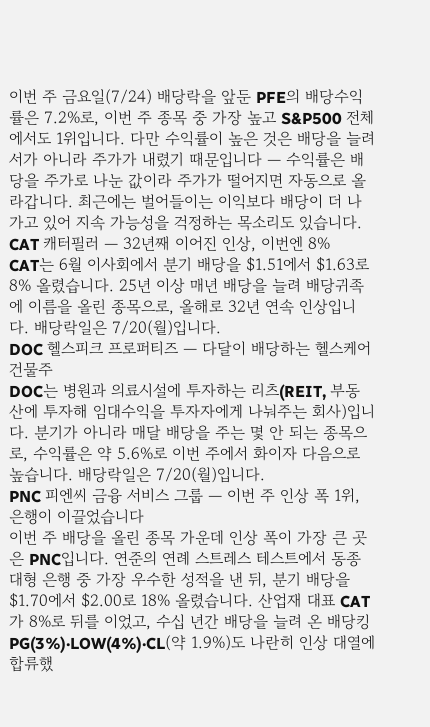이번 주 금요일(7/24) 배당락을 앞둔 PFE의 배당수익률은 7.2%로, 이번 주 종목 중 가장 높고 S&P500 전체에서도 1위입니다. 다만 수익률이 높은 것은 배당을 늘려서가 아니라 주가가 내렸기 때문입니다 — 수익률은 배당을 주가로 나눈 값이라 주가가 떨어지면 자동으로 올라갑니다. 최근에는 벌어들이는 이익보다 배당이 더 나가고 있어 지속 가능성을 걱정하는 목소리도 있습니다.
CAT 캐터필러 — 32년째 이어진 인상, 이번엔 8%
CAT는 6월 이사회에서 분기 배당을 $1.51에서 $1.63로 8% 올렸습니다. 25년 이상 매년 배당을 늘려 배당귀족에 이름을 올린 종목으로, 올해로 32년 연속 인상입니다. 배당락일은 7/20(월)입니다.
DOC 헬스피크 프로퍼티즈 — 다달이 배당하는 헬스케어 건물주
DOC는 병원과 의료시설에 투자하는 리츠(REIT, 부동산에 투자해 임대수익을 투자자에게 나눠주는 회사)입니다. 분기가 아니라 매달 배당을 주는 몇 안 되는 종목으로, 수익률은 약 5.6%로 이번 주에서 화이자 다음으로 높습니다. 배당락일은 7/20(월)입니다.
PNC 피엔씨 금융 서비스 그룹 — 이번 주 인상 폭 1위, 은행이 이끌었습니다
이번 주 배당을 올린 종목 가운데 인상 폭이 가장 큰 곳은 PNC입니다. 연준의 연례 스트레스 테스트에서 동종 대형 은행 중 가장 우수한 성적을 낸 뒤, 분기 배당을 $1.70에서 $2.00로 18% 올렸습니다. 산업재 대표 CAT가 8%로 뒤를 이었고, 수십 년간 배당을 늘려 온 배당킹 PG(3%)·LOW(4%)·CL(약 1.9%)도 나란히 인상 대열에 합류했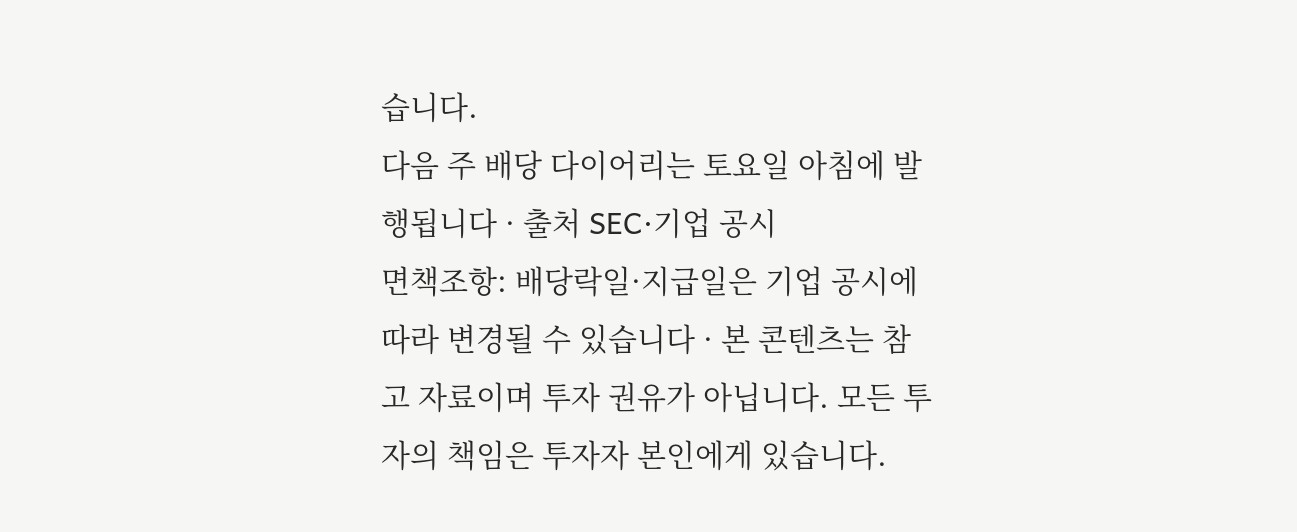습니다.
다음 주 배당 다이어리는 토요일 아침에 발행됩니다 · 출처 SEC·기업 공시
면책조항: 배당락일·지급일은 기업 공시에 따라 변경될 수 있습니다 · 본 콘텐츠는 참고 자료이며 투자 권유가 아닙니다. 모든 투자의 책임은 투자자 본인에게 있습니다.